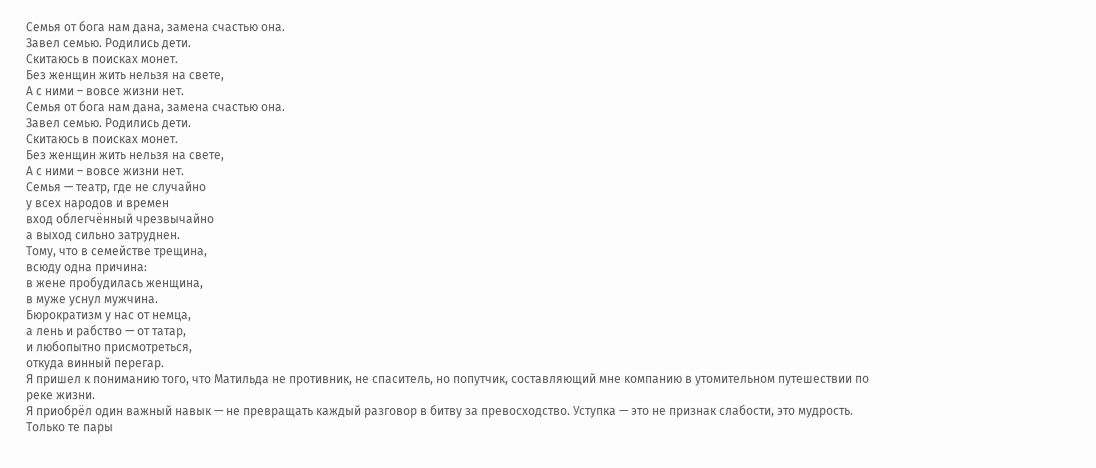Семья от бога нам дана, замена счастью она.
Завел семью. Родились дети.
Скитаюсь в поисках монет.
Без женщин жить нельзя на свете,
А с ними – вовсе жизни нет.
Семья от бога нам дана, замена счастью она.
Завел семью. Родились дети.
Скитаюсь в поисках монет.
Без женщин жить нельзя на свете,
А с ними – вовсе жизни нет.
Семья — театр, где не случайно
у всех народов и времен
вход облегчённый чрезвычайно
а выход сильно затруднен.
Тому, что в семействе трещина,
всюду одна причина:
в жене пробудилась женщина,
в муже уснул мужчина.
Бюрократизм у нас от немца,
а лень и рабство — от татар,
и любопытно присмотреться,
откуда винный перегар.
Я пришел к пониманию того, что Матильда не противник, не спаситель, но попутчик, составляющий мне компанию в утомительном путешествии по реке жизни.
Я приобрёл один важный навык — не превращать каждый разговор в битву за превосходство. Уступка — это не признак слабости, это мудрость. Только те пары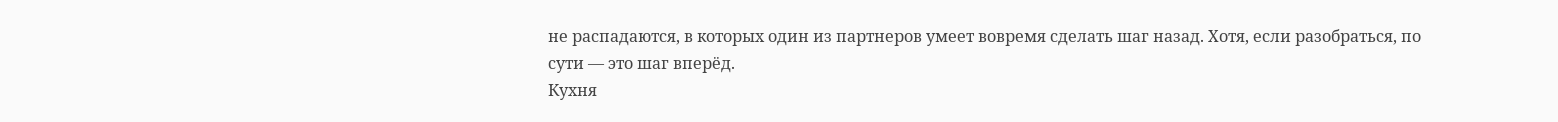не распадаются, в которых один из партнеров умеет вовремя сделать шаг назад. Хотя, если разобраться, по сути — это шаг вперёд.
Кухня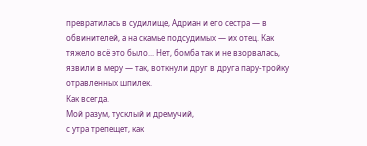превратилась в судилище, Адриан и его сестра — в обвинителей, а на скамье подсудимых — их отец. Как тяжело всё это было... Нет, бомба так и не взорвалась, язвили в меру — так, воткнули друг в друга пару-тройку отравленных шпилек.
Как всегда.
Мой разум, тусклый и дремучий,
с утра трепещет, как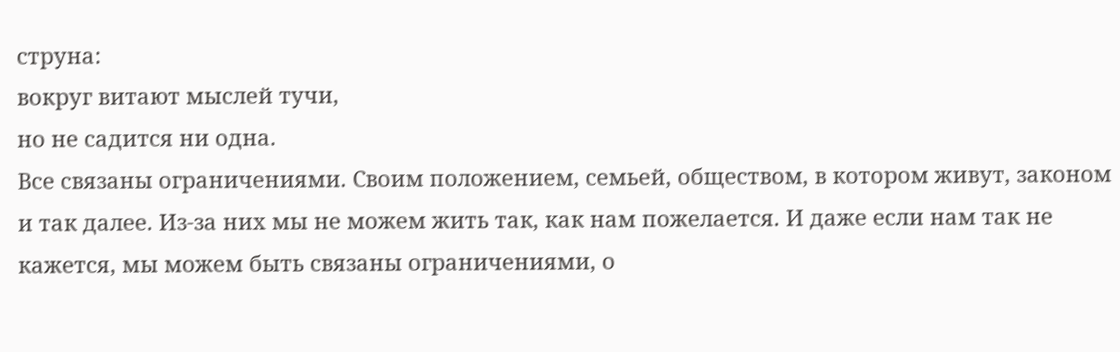струна:
вокруг витают мыслей тучи,
но не садится ни одна.
Все связаны ограничениями. Своим положением, семьей, обществом, в котором живут, законом и так далее. Из-за них мы не можем жить так, как нам пожелается. И даже если нам так не кажется, мы можем быть связаны ограничениями, о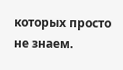которых просто не знаем.